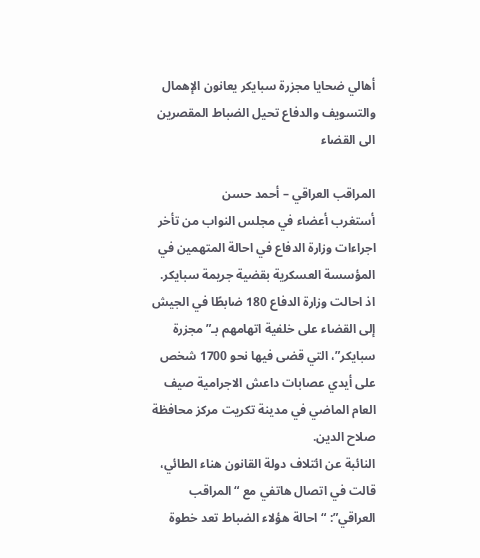أهالي ضحايا مجزرة سبايكر يعانون الإهمال والتسويف والدفاع تحيل الضباط المقصرين الى القضاء

المراقب العراقي – أحمد حسن
أستغرب أعضاء في مجلس النواب من تأخر اجراءات وزارة الدفاع في احالة المتهمين في المؤسسة العسكرية بقضية جريمة سبايكر. اذ احالت وزارة الدفاع 180 ضابطًا في الجيش إلى القضاء على خلفية اتهامهم بـ”مجزرة سبايكر”، التي قضى فيها نحو 1700 شخص على أيدي عصابات داعش الاجرامية صيف العام الماضي في مدينة تكريت مركز محافظة صلاح الدين.
النائبة عن ائتلاف دولة القانون هناء الطائي، قالت في اتصال هاتفي مع “المراقب العراقي”: “احالة هؤلاء الضباط تعد خطوة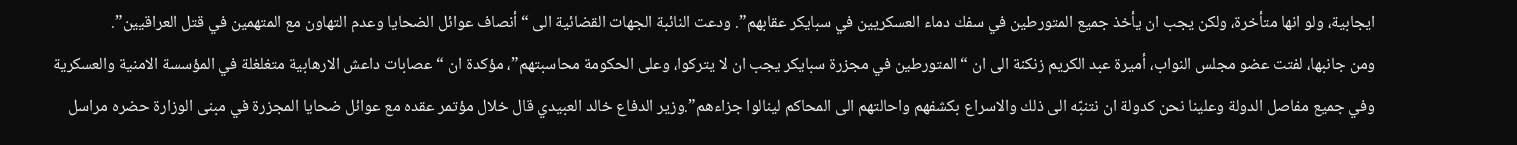ايجابية، ولو انها متأخرة، ولكن يجب ان يأخذ جميع المتورطين في سفك دماء العسكريين في سبايكر عقابهم”. ودعت النائبة الجهات القضائية الى “أنصاف عوائل الضحايا وعدم التهاون مع المتهمين في قتل العراقيين”.
ومن جانبها، لفتت عضو مجلس النواب، أميرة عبد الكريم زنكنة الى ان “المتورطين في مجزرة سبايكر يجب ان لا يتركوا، وعلى الحكومة محاسبتهم”، مؤكدة ان “عصابات داعش الارهابية متغلغلة في المؤسسة الامنية والعسكرية وفي جميع مفاصل الدولة وعلينا نحن كدولة ان نتنبّه الى ذلك والاسراع بكشفهم واحالتهم الى المحاكم لينالوا جزاءهم”.وزير الدفاع خالد العبيدي قال خلال مؤتمر عقده مع عوائل ضحايا المجزرة في مبنى الوزارة حضره مراسل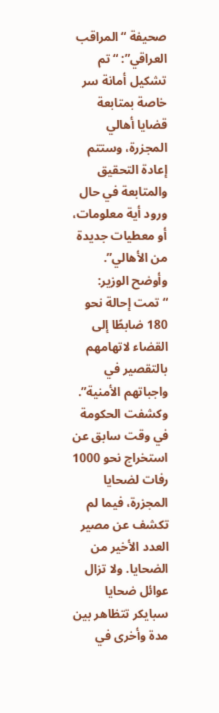صحيفة “المراقب العراقي”: “تم تشكيل أمانة سر خاصة بمتابعة قضايا أهالي المجزرة، وستتم إعادة التحقيق والمتابعة في حال ورود أية معلومات، أو معطيات جديدة من الأهالي”. وأوضح الوزير: “تمت إحالة نحو 180 ضابطًا إلى القضاء لاتهامهم بالتقصير في واجباتهم الأمنية”. وكشفت الحكومة في وقت سابق عن استخراج نحو 1000 رفات لضحايا المجزرة، فيما لم تكشف عن مصير العدد الأخير من الضحايا. ولا تزال عوائل ضحايا سبايكر تتظاهر بين مدة وأخرى في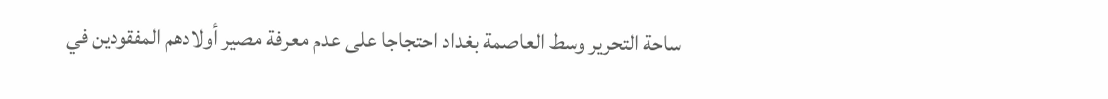ساحة التحرير وسط العاصمة بغداد احتجاجا على عدم معرفة مصير أولادهم المفقودين في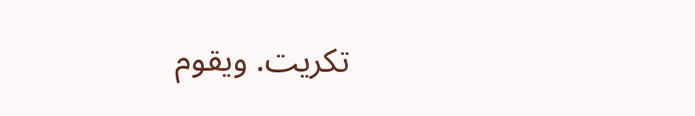تكريت. ويقوم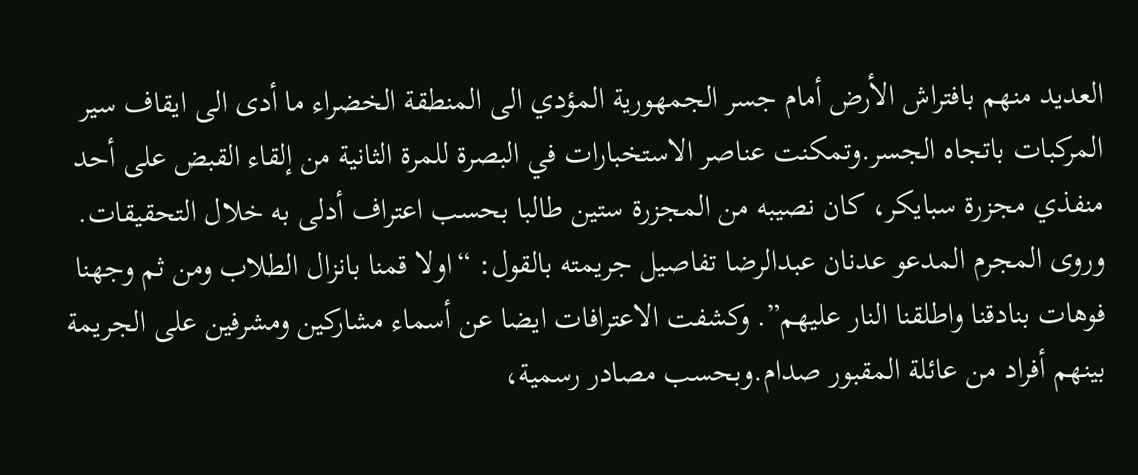العديد منهم بافتراش الأرض أمام جسر الجمهورية المؤدي الى المنطقة الخضراء ما أدى الى ايقاف سير المركبات باتجاه الجسر.وتمكنت عناصر الاستخبارات في البصرة للمرة الثانية من إلقاء القبض على أحد منفذي مجزرة سبايكر، كان نصيبه من المجزرة ستين طالبا بحسب اعتراف أدلى به خلال التحقيقات. وروى المجرم المدعو عدنان عبدالرضا تفاصيل جريمته بالقول: “اولا قمنا بانزال الطلاب ومن ثم وجهنا فوهات بنادقنا واطلقنا النار عليهم”. وكشفت الاعترافات ايضا عن أسماء مشاركين ومشرفين على الجريمة بينهم أفراد من عائلة المقبور صدام.وبحسب مصادر رسمية،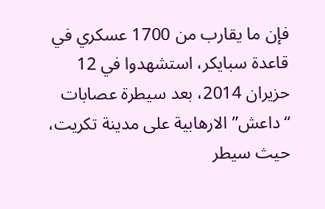فإن ما يقارب من 1700 عسكري في قاعدة سبايكر، استشهدوا في 12 حزيران 2014، بعد سيطرة عصابات “داعش” الارهابية على مدينة تكريت، حيث سيطر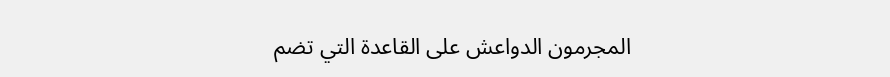المجرمون الدواعش على القاعدة التي تضم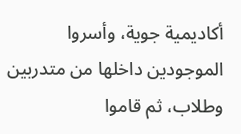أكاديمية جوية، وأسروا الموجودين داخلها من متدربين وطلاب، ثم قاموا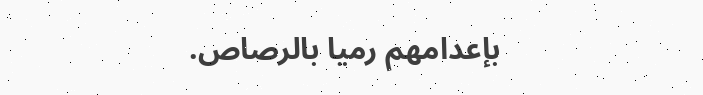بإعدامهم رميا بالرصاص.